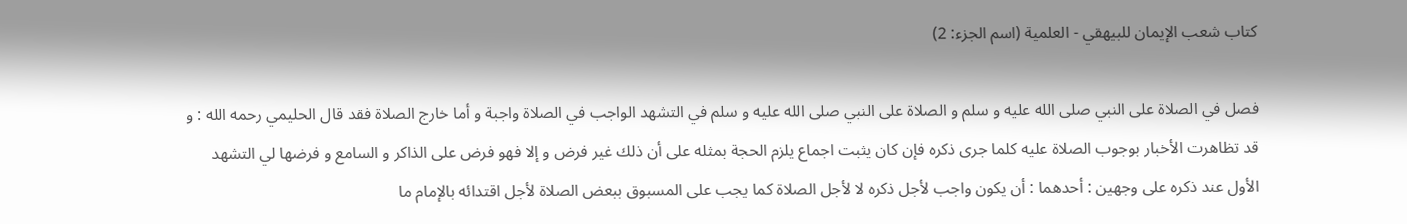كتاب شعب الإيمان للبيهقي - العلمية (اسم الجزء: 2)

فصل في الصلاة على النبي صلى الله عليه و سلم و الصلاة على النبي صلى الله عليه و سلم في التشهد الواجب في الصلاة واجبة و أما خارج الصلاة فقد قال الحليمي رحمه الله : و قد تظاهرت الأخبار بوجوب الصلاة عليه كلما جرى ذكره فإن كان يثبت اجماع يلزم الحجة بمثله على أن ذلك غير فرض و إلا فهو فرض على الذاكر و السامع و فرضها لي التشهد الأول عند ذكره على وجهين : أحدهما : أن يكون واجب لأجل ذكره لا لأجل الصلاة كما يجب على المسبوق ببعض الصلاة لأجل اقتدائه بالإمام ما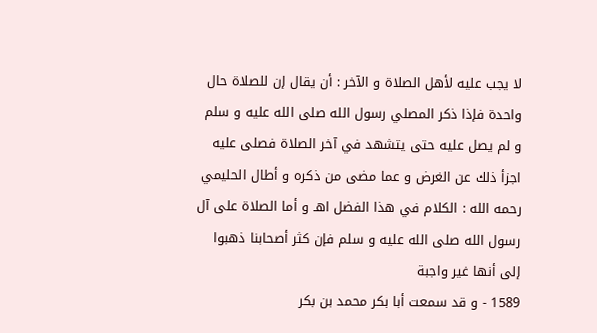لا يجب عليه لأهل الصلاة و الآخر : أن يقال إن للصلاة حال واحدة فإذا ذكر المصلي رسول الله صلى الله عليه و سلم و لم يصل عليه حتى يتشهد في آخر الصلاة فصلى عليه اجزأ ذلك عن الغرض و عما مضى من ذكره و أطال الحليمي رحمه الله : الكلام في هذا الفضل اهـ و أما الصلاة على آل رسول الله صلى الله عليه و سلم فإن كثر أصحابنا ذهبوا إلى أنها غير واجبة
1589 - و قد سمعت أبا بكر محمد بن بكر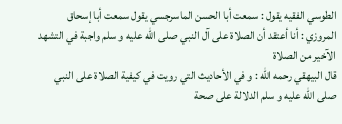الطوسي الفقيه يقول : سمعت أبا الحسن الماسرجسي يقول سمعت أبا إسحاق المروزي : أنا أعتقد أن الصلاة على آل النبي صلى الله عليه و سلم واجبة في التشهد الآخير من الصلاة
قال البيهقي رحمه الله : و في الأحاديث التي رويت في كيفية الصلاة على النبي صلى الله عليه و سلم الدلالة على صحة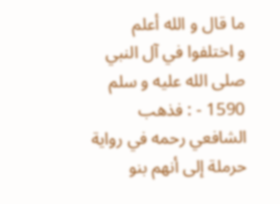ما قال و الله أعلم
و اختلفوا في آل النبي صلى الله عليه و سلم
1590 - : فذهب الشافعي رحمه في رواية حرملة إلى أنهم بنو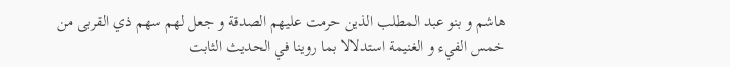هاشم و بنو عبد المطلب الذين حرمت عليهم الصدقة و جعل لهم سهم ذي القربى من خمس الفيء و الغنيمة استدلالا بما روينا في الحديث الثابت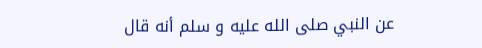عن النبي صلى الله عليه و سلم أنه قال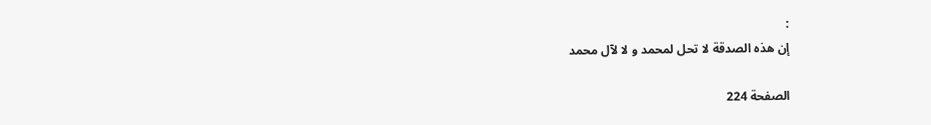:
إن هذه الصدقة لا تحل لمحمد و لا لآل محمد

الصفحة 224